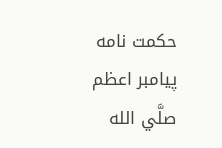حكمت نامه پيامبر اعظم صلَّي الله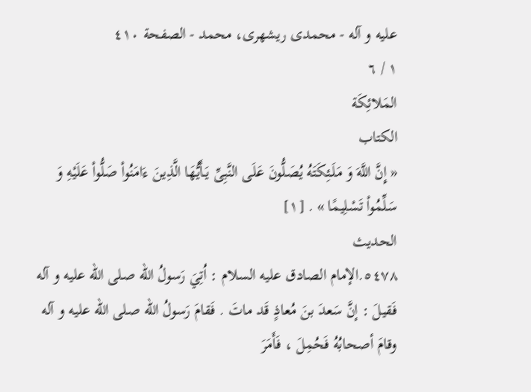عليه و آله - محمدی ریشهری، محمد - الصفحة ٤١٠
١ / ٦
المَلائِكَة
الكتاب
« إِنَّ اللَّهَ وَ مَلَـئِكَتَهُ يُصَلُّونَ عَلَى النَّبِىِّ يَـأَيُّهَا الَّذِينَ ءَامَنُواْ صَلُّواْ عَلَيْهِ وَ سَلِّمُواْ تَسْلِيمًا » . [١]
الحديث
٥٤٧٨.الإمام الصادق عليه السلام : اُتِيَ رَسولُ اللّه صلى الله عليه و آله فَقيلَ : إنَّ سَعدَ بنَ مُعاذٍ قَد ماتَ . فَقامَ رَسولُ اللّه صلى الله عليه و آله وقامَ أصحابُهُ فَحُمِلَ ، فَأَمَرَ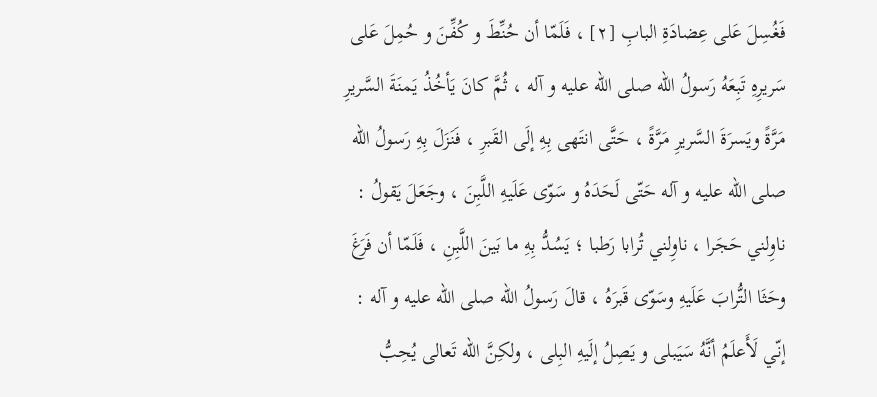فَغُسِلَ عَلى عِضادَةِ البابِ [٢] ، فَلَمّا أن حُنِّطَ و كُفِّنَ و حُمِلَ عَلى سَريرِهِ تَبِعَهُ رَسولُ اللّه صلى الله عليه و آله ، ثُمَّ كانَ يَأخُذُ يَمنَةَ السَّريرِ مَرَّةً ويَسرَةَ السَّريرِ مَرَّةً ، حَتَّى انتَهى بِهِ إلَى القَبرِ ، فَنَزَلَ بِهِ رَسولُ اللّه صلى الله عليه و آله حَتّى لَحَدَهُ و سَوّى عَلَيهِ اللَّبِنَ ، وجَعَلَ يَقولُ : ناوِلني حَجَرا ، ناوِلني تُرابا رَطبا ؛ يَسُدُّ بِهِ ما بَينَ اللَّبِنِ ، فَلَمّا أن فَرَغَ وحَثَا التُّرابَ عَلَيهِ وسَوّى قَبرَهُ ، قالَ رَسولُ اللّه صلى الله عليه و آله : إنّي لَأَعلَمُ أنَّهُ سَيَبلى و يَصِلُ إلَيهِ البِلى ، ولكِنَّ اللّه تَعالى يُحِبُّ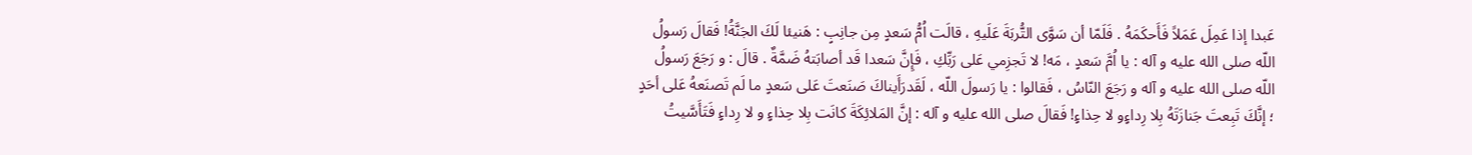عَبدا إذا عَمِلَ عَمَلاً فَأَحكَمَهُ . فَلَمّا أن سَوَّى التُّربَةَ عَلَيهِ ، قالَت اُمُّ سَعدٍ مِن جانِبٍ : هَنيئا لَكَ الجَنَّةُ! فَقالَ رَسولُ اللّه صلى الله عليه و آله : يا اُمَّ سَعدٍ ، مَه! لا تَجزِمي عَلى رَبِّكِ ، فَإِنَّ سَعدا قَد أصابَتهُ ضَمَّةٌ . قالَ : و رَجَعَ رَسولُ اللّه صلى الله عليه و آله و رَجَعَ النّاسُ ، فَقالوا : يا رَسولَ اللّه ، لَقَدرَأَيناكَ صَنَعتَ عَلى سَعدٍ ما لَم تَصنَعهُ عَلى أحَدٍ ؛ إنَّكَ تَبِعتَ جَنازَتَهُ بِلا رِداءٍو لا حِذاءٍ! فَقالَ صلى الله عليه و آله : إنَّ المَلائِكَةَ كانَت بِلا حِذاءٍ و لا رِداءٍ فَتَأَسَّيتُ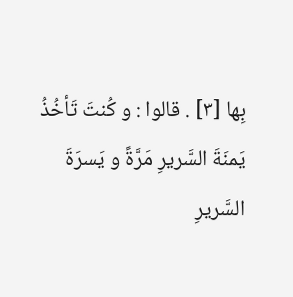بِها [٣] . قالوا : و كُنتَ تَأخُذُ يَمنَةَ السَّريرِ مَرَّةً و يَسرَةَ السَّريرِ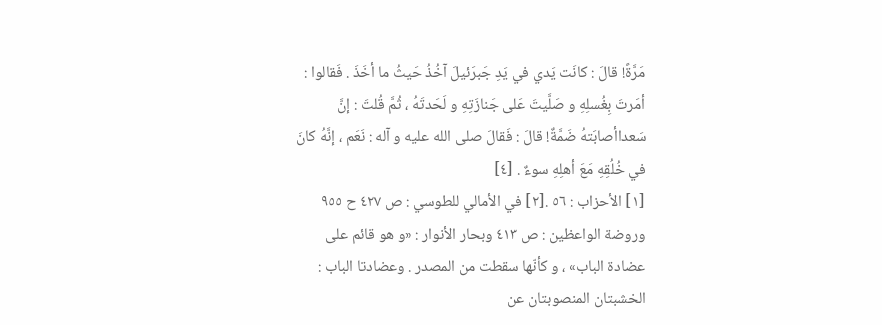مَرَّةً! قالَ : كانَت يَدي في يَدِ جَبرَئيلَ آخُذُ حَيثُ ما أخَذَ . فَقالوا : أمَرتَ بِغُسلِهِ و صَلَّيتَ عَلى جَنازَتِهِ و لَحَدتَهُ ، ثُمَّ قُلتَ : إنَّ سَعداأصابَتهُ ضَمَّةٌ! قالَ : فَقالَ صلى الله عليه و آله : نَعَم ، إنَّهُ كانَ في خُلُقِهِ مَعَ أهلِهِ سوءٌ . [٤]
[١] الأحزاب : ٥٦ .[٢] في الأمالي للطوسي : ص ٤٢٧ ح ٩٥٥ وروضة الواعظين : ص ٤١٣ وبحار الأنوار : «و هو قائم على عضادة الباب» ، و كأنّها سقطت من المصدر . وعضادتا الباب : الخشبتان المنصوبتان عن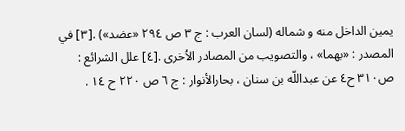يمين الداخل منه و شماله (لسان العرب : ج ٣ ص ٢٩٤ «عضد») .[٣] في المصدر : «بهما» ، والتصويب من المصادر الاُخرى .[٤] علل الشرائع : ص٣١٠ ح٤ عن عبداللّه بن سنان ، بحارالأنوار : ج ٦ ص ٢٢٠ ح ١٤ .